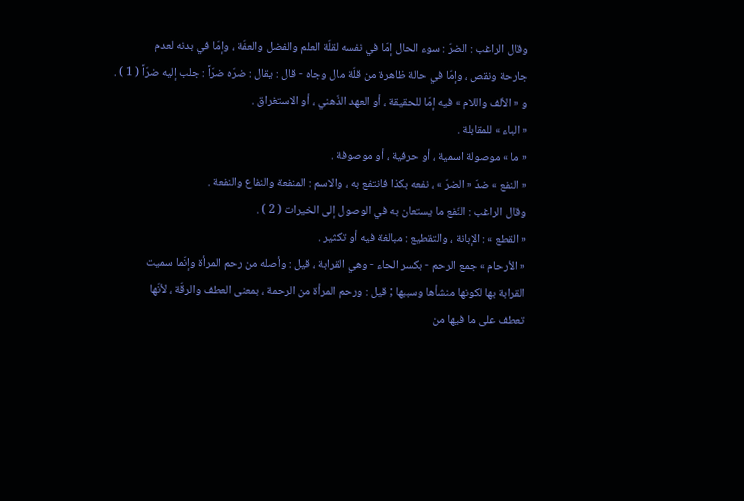وقال الراغب : الضرّ : سوء الحال إمّا في نفسه لقلّة العلم والفضل والعفّة ، وإمّا في بدنه لعدم
جارحة ونقص ، وإمّا في حالة ظاهرة من قلّة مال وجاه - قال : يقال : ضرّه ضرّاً : جلب إليه ضرّاً ( 1 ) .
و « الألف واللام » فيه إمّا للحقيقة ، أو العهد الذّهني ، أو الاستغراق .
« الباء » للمقابلة .
« ما » موصولة اسمية ، أو حرفية ، أو موصوفة .
« النفع » ضدّ « الضرّ » ، نفعه بكذا فانتفع به ، والاسم : المنفعة والنفاع والنفعة .
وقال الراغب : النّفع ما يستعان به في الوصول إلى الخيرات ( 2 ) .
« القطع » : الإبانة ، والتقطيع : مبالغة فيه أو تكثير .
« الأرحام » جمع الرحم - بكسر الحاء - وهي القرابة ، قيل : وأصله من رحم المرأة وإنّما سميت
القرابة بها لكونها منشأها وسببها ; قيل : ورحم المرأة من الرحمة ، بمعنى العطف والرقّة ، لأنّها
تعطف على ما فيها من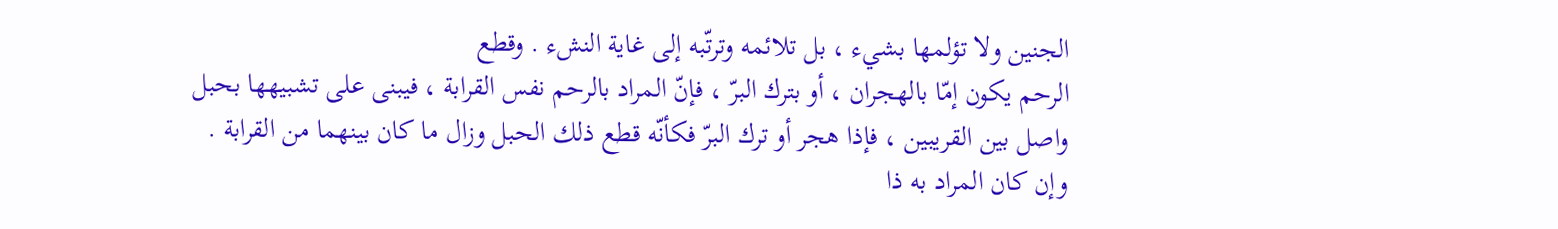الجنين ولا تؤلمها بشيء ، بل تلائمه وترتّبه إلى غاية النشء . وقطع
الرحم يكون إمّا بالهجران ، أو بترك البرّ ، فإنّ المراد بالرحم نفس القرابة ، فيبنى على تشبيهها بحبل
واصل بين القريبين ، فإذا هجر أو ترك البرّ فكأنّه قطع ذلك الحبل وزال ما كان بينهما من القرابة .
وإن كان المراد به ذا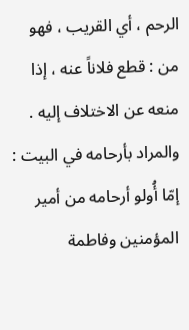الرحم ، أي القريب ، فهو من : قطع فلاناً عنه ، إذا منعه عن الاختلاف إليه .
والمراد بأرحامه في البيت : إمّا أُولو أرحامه من أمير المؤمنين وفاطمة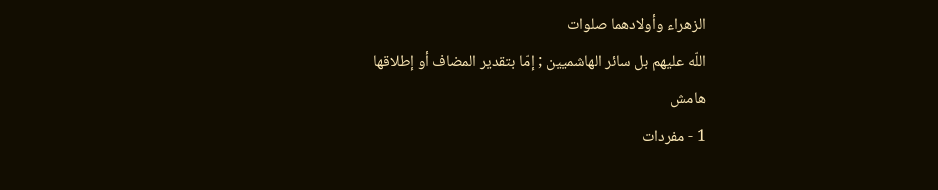الزهراء وأولادهما صلوات
اللّه عليهم بل سائر الهاشميين ; إمّا بتقدير المضاف أو إطلاقها
هامش
1 - مفردات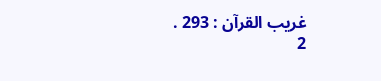غريب القرآن : 293 .
2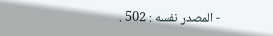- المصدر نفسه : 502 .